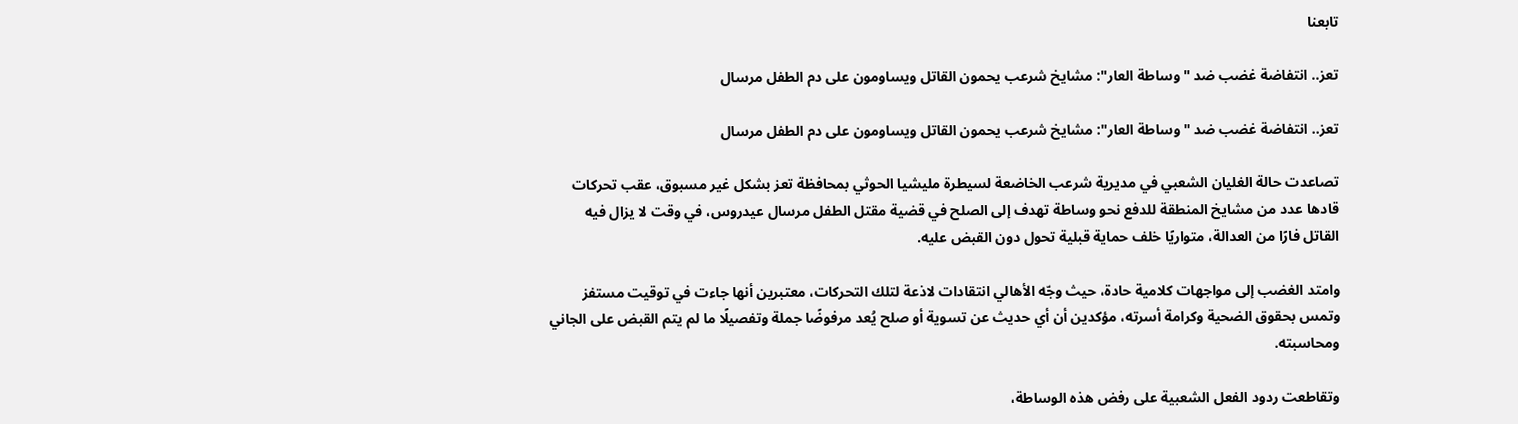تابعنا

تعز.. انتفاضة غضب ضد "وساطة العار": مشايخ شرعب يحمون القاتل ويساومون على دم الطفل مرسال

تعز.. انتفاضة غضب ضد "وساطة العار": مشايخ شرعب يحمون القاتل ويساومون على دم الطفل مرسال

تصاعدت حالة الغليان الشعبي في مديرية شرعب الخاضعة لسيطرة مليشيا الحوثي بمحافظة تعز بشكل غير مسبوق، عقب تحركات قادها عدد من مشايخ المنطقة للدفع نحو وساطة تهدف إلى الصلح في قضية مقتل الطفل مرسال عيدروس، في وقت لا يزال فيه القاتل فارًا من العدالة، متواريًا خلف حماية قبلية تحول دون القبض عليه.

وامتد الغضب إلى مواجهات كلامية حادة، حيث وجّه الأهالي انتقادات لاذعة لتلك التحركات، معتبرين أنها جاءت في توقيت مستفز وتمس بحقوق الضحية وكرامة أسرته، مؤكدين أن أي حديث عن تسوية أو صلح يُعد مرفوضًا جملة وتفصيلًا ما لم يتم القبض على الجاني ومحاسبته.

وتقاطعت ردود الفعل الشعبية على رفض هذه الوساطة،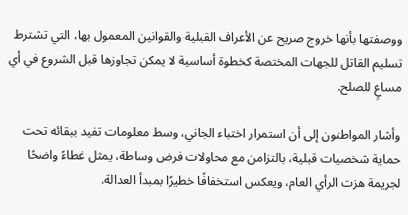ووصفتها بأنها خروج صريح عن الأعراف القبلية والقوانين المعمول بها، التي تشترط تسليم القاتل للجهات المختصة كخطوة أساسية لا يمكن تجاوزها قبل الشروع في أي مساعٍ للصلح.

وأشار المواطنون إلى أن استمرار اختباء الجاني، وسط معلومات تفيد ببقائه تحت حماية شخصيات قبلية، بالتزامن مع محاولات فرض وساطة، يمثل غطاءً واضحًا لجريمة هزت الرأي العام، ويعكس استخفافًا خطيرًا بمبدأ العدالة.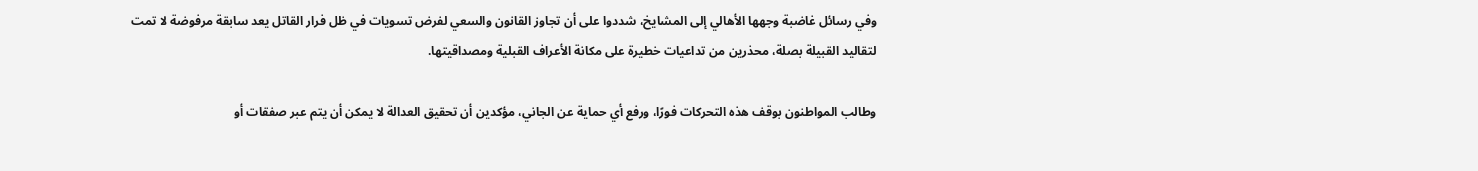وفي رسائل غاضبة وجهها الأهالي إلى المشايخ، شددوا على أن تجاوز القانون والسعي لفرض تسويات في ظل فرار القاتل يعد سابقة مرفوضة لا تمت لتقاليد القبيلة بصلة، محذرين من تداعيات خطيرة على مكانة الأعراف القبلية ومصداقيتها.

وطالب المواطنون بوقف هذه التحركات فورًا، ورفع أي حماية عن الجاني، مؤكدين أن تحقيق العدالة لا يمكن أن يتم عبر صفقات أو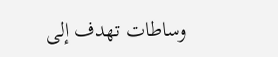وساطات تهدف إلى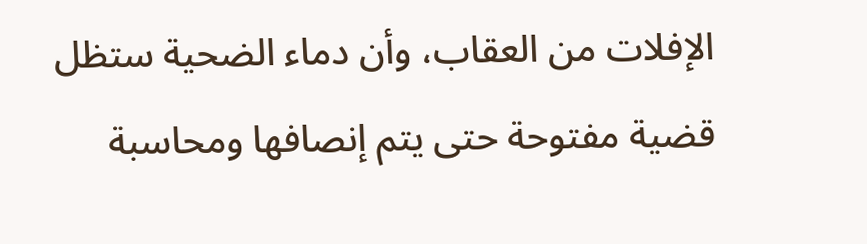الإفلات من العقاب، وأن دماء الضحية ستظل قضية مفتوحة حتى يتم إنصافها ومحاسبة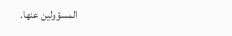المسؤولين عنها.